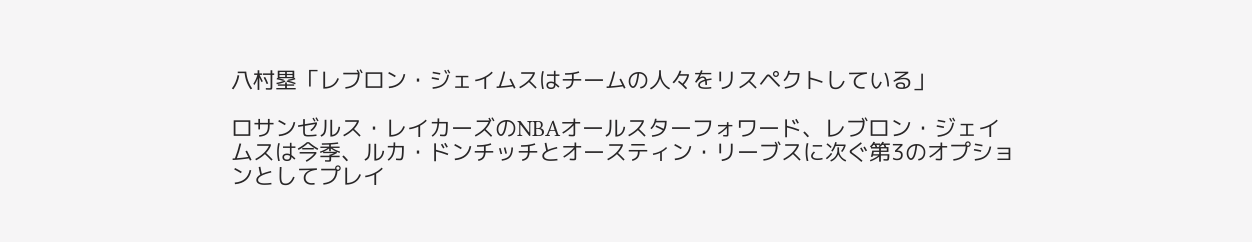八村塁「レブロン・ジェイムスはチームの人々をリスペクトしている」

ロサンゼルス・レイカーズのNBAオールスターフォワード、レブロン・ジェイムスは今季、ルカ・ドンチッチとオースティン・リーブスに次ぐ第3のオプションとしてプレイ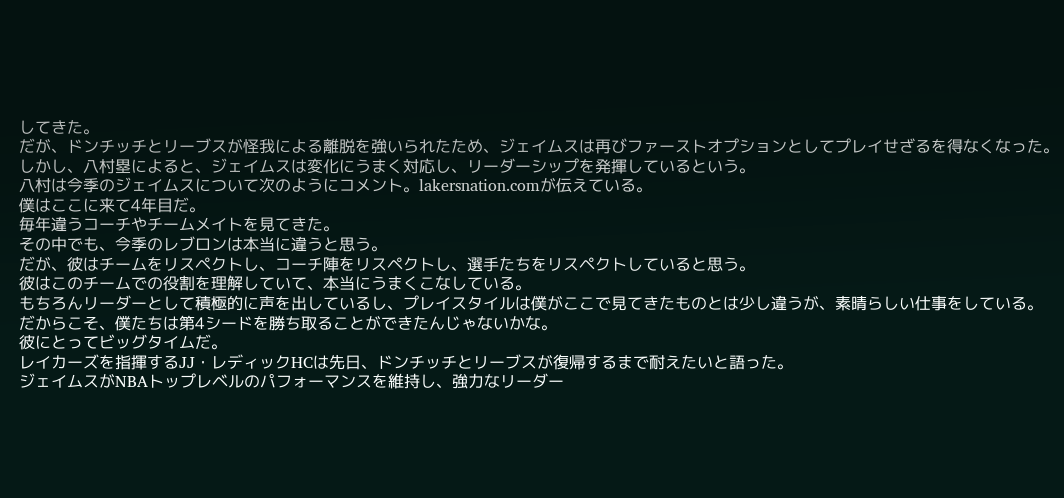してきた。
だが、ドンチッチとリーブスが怪我による離脱を強いられたため、ジェイムスは再びファーストオプションとしてプレイせざるを得なくなった。
しかし、八村塁によると、ジェイムスは変化にうまく対応し、リーダーシップを発揮しているという。
八村は今季のジェイムスについて次のようにコメント。lakersnation.comが伝えている。
僕はここに来て4年目だ。
毎年違うコーチやチームメイトを見てきた。
その中でも、今季のレブロンは本当に違うと思う。
だが、彼はチームをリスペクトし、コーチ陣をリスペクトし、選手たちをリスペクトしていると思う。
彼はこのチームでの役割を理解していて、本当にうまくこなしている。
もちろんリーダーとして積極的に声を出しているし、プレイスタイルは僕がここで見てきたものとは少し違うが、素晴らしい仕事をしている。
だからこそ、僕たちは第4シードを勝ち取ることができたんじゃないかな。
彼にとってビッグタイムだ。
レイカーズを指揮するJJ・レディックHCは先日、ドンチッチとリーブスが復帰するまで耐えたいと語った。
ジェイムスがNBAトップレベルのパフォーマンスを維持し、強力なリーダー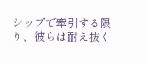シップで牽引する限り、彼らは耐え抜く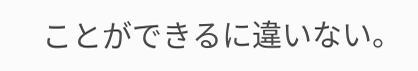ことができるに違いない。